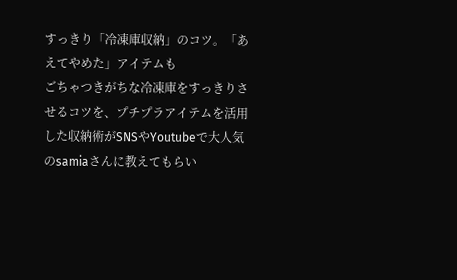すっきり「冷凍庫収納」のコツ。「あえてやめた」アイテムも
ごちゃつきがちな冷凍庫をすっきりさせるコツを、プチプラアイテムを活用した収納術がSNSやYoutubeで大人気のsamiaさんに教えてもらい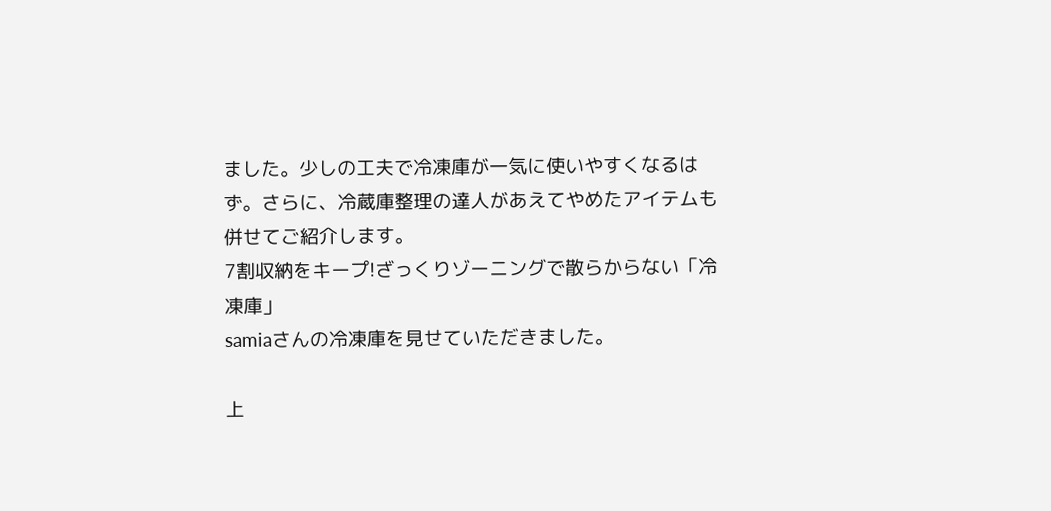ました。少しの工夫で冷凍庫が一気に使いやすくなるはず。さらに、冷蔵庫整理の達人があえてやめたアイテムも併せてご紹介します。
7割収納をキープ!ざっくりゾーニングで散らからない「冷凍庫」
samiaさんの冷凍庫を見せていただきました。

上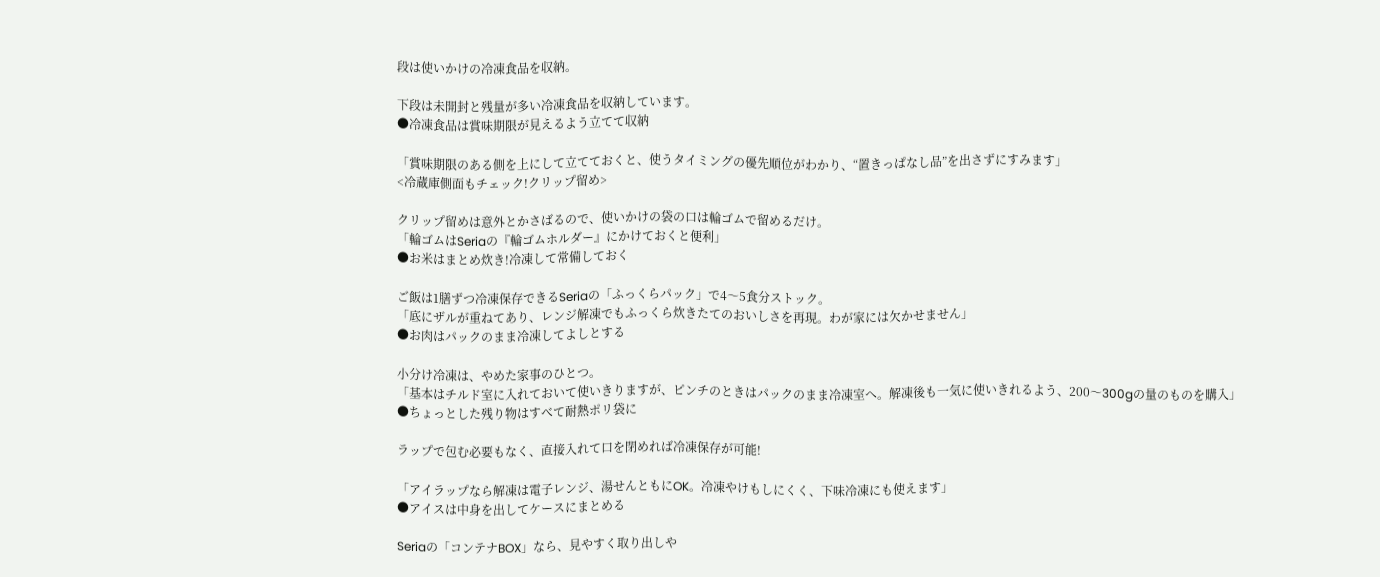段は使いかけの冷凍食品を収納。

下段は未開封と残量が多い冷凍食品を収納しています。
●冷凍食品は賞味期限が見えるよう立てて収納

「賞味期限のある側を上にして立てておくと、使うタイミングの優先順位がわかり、“置きっぱなし品”を出さずにすみます」
<冷蔵庫側面もチェック!クリップ留め>

クリップ留めは意外とかさばるので、使いかけの袋の口は輪ゴムで留めるだけ。
「輪ゴムはSeriaの『輪ゴムホルダー』にかけておくと便利」
●お米はまとめ炊き!冷凍して常備しておく

ご飯は1膳ずつ冷凍保存できるSeriaの「ふっくらパック」で4〜5食分ストック。
「底にザルが重ねてあり、レンジ解凍でもふっくら炊きたてのおいしさを再現。わが家には欠かせません」
●お肉はパックのまま冷凍してよしとする

小分け冷凍は、やめた家事のひとつ。
「基本はチルド室に入れておいて使いきりますが、ピンチのときはパックのまま冷凍室へ。解凍後も一気に使いきれるよう、200〜300gの量のものを購入」
●ちょっとした残り物はすべて耐熱ポリ袋に

ラップで包む必要もなく、直接入れて口を閉めれば冷凍保存が可能!

「アイラップなら解凍は電子レンジ、湯せんともにOK。冷凍やけもしにくく、下味冷凍にも使えます」
●アイスは中身を出してケースにまとめる

Seriaの「コンテナBOX」なら、見やすく取り出しや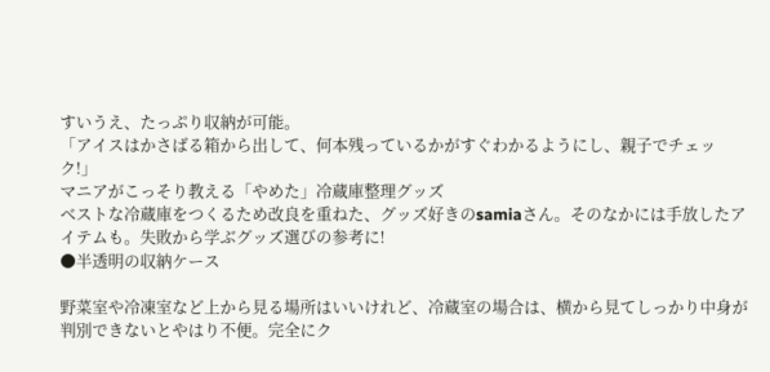すいうえ、たっぷり収納が可能。
「アイスはかさばる箱から出して、何本残っているかがすぐわかるようにし、親子でチェック!」
マニアがこっそり教える「やめた」冷蔵庫整理グッズ
ベストな冷蔵庫をつくるため改良を重ねた、グッズ好きのsamiaさん。そのなかには手放したアイテムも。失敗から学ぶグッズ選びの参考に!
●半透明の収納ケース

野菜室や冷凍室など上から見る場所はいいけれど、冷蔵室の場合は、横から見てしっかり中身が判別できないとやはり不便。完全にク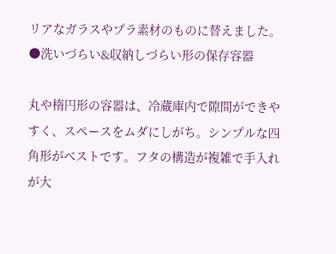リアなガラスやプラ素材のものに替えました。
●洗いづらい&収納しづらい形の保存容器

丸や楕円形の容器は、冷蔵庫内で隙間ができやすく、スペースをムダにしがち。シンプルな四角形がベストです。フタの構造が複雑で手入れが大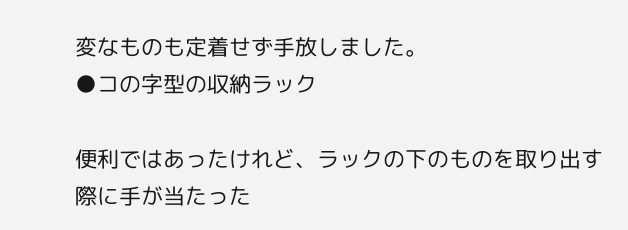変なものも定着せず手放しました。
●コの字型の収納ラック

便利ではあったけれど、ラックの下のものを取り出す際に手が当たった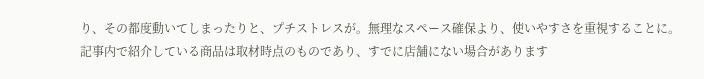り、その都度動いてしまったりと、プチストレスが。無理なスペース確保より、使いやすさを重視することに。
記事内で紹介している商品は取材時点のものであり、すでに店舗にない場合があります